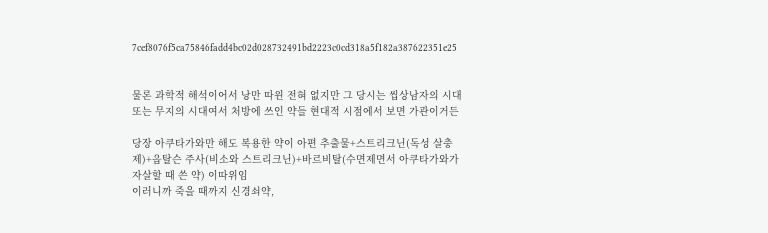7cef8076f5ca75846fadd4bc02d028732491bd2223c0cd318a5f182a387622351e25


물론 과학적 해석이어서 낭만 따윈 전혀 없지만 그 당시는 씹상남자의 시대 또는 무지의 시대여서 처방에 쓰인 약들 현대적 시점에서 보면 가관이거든

당장 아쿠타가와만 해도 복용한 약이 아편 추출물+스트리크닌(독성 살충제)+옵탈슨 주사(비소와 스트리크닌)+바르비탈(수면제면서 아쿠타가와가 자살할 때 쓴 약) 이따위임
이러니까 죽을 때까지 신경쇠약,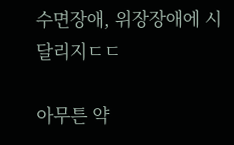수면장애, 위장장애에 시달리지ㄷㄷ

아무튼 약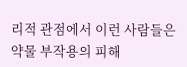리적 관점에서 이런 사람들은 약물 부작용의 피해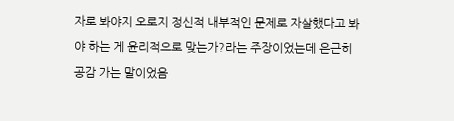자로 봐야지 오로지 정신적 내부적인 문제로 자살했다고 봐야 하는 게 윤리적으로 맞는가?라는 주장이었는데 은근히 공감 가는 말이었음